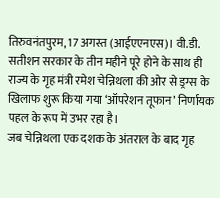तिरुवनंतपुरम, 17 अगस्त (आईएएनएस)। वी.डी. सतीशन सरकार के तीन महीने पूरे होने के साथ ही राज्य के गृह मंत्री रमेश चेन्निथला की ओर से ड्रग्स के खिलाफ शुरू किया गया ‘ऑपरेशन तूफान’ निर्णायक पहल के रूप में उभर रहा है।
जब चेन्निथला एक दशक के अंतराल के बाद गृह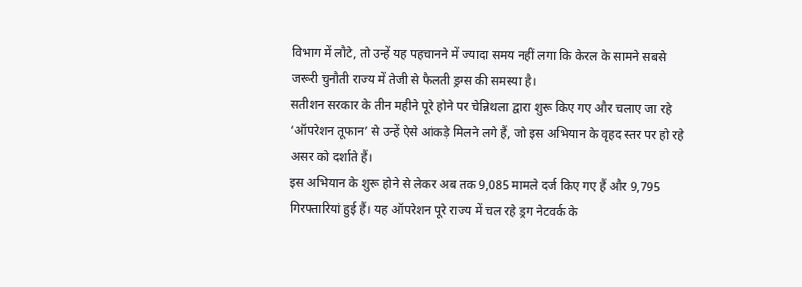विभाग में लौटे, तो उन्हें यह पहचानने में ज्यादा समय नहीं लगा कि केरल के सामने सबसे जरूरी चुनौती राज्य में तेजी से फैलती ड्रग्स की समस्या है।
सतीशन सरकार के तीन महीने पूरे होने पर चेन्निथला द्वारा शुरू किए गए और चलाए जा रहे ‘ऑपरेशन तूफान’ से उन्हें ऐसे आंकड़े मिलने लगे हैं, जो इस अभियान के वृहद स्तर पर हो रहे असर को दर्शाते हैं।
इस अभियान के शुरू होने से लेकर अब तक 9,085 मामले दर्ज किए गए हैं और 9,795 गिरफ्तारियां हुई हैं। यह ऑपरेशन पूरे राज्य में चल रहे ड्रग नेटवर्क के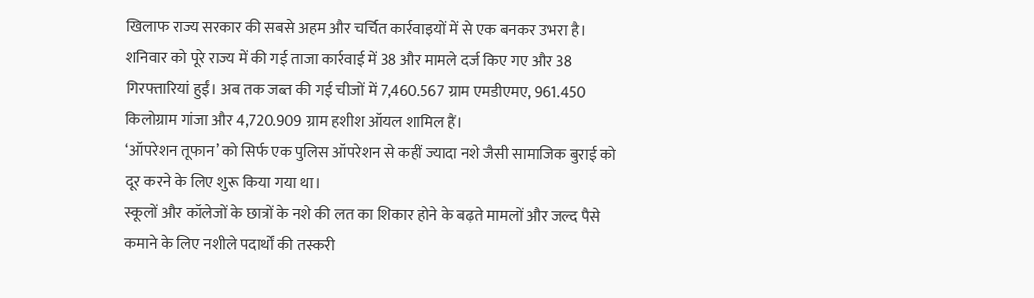खिलाफ राज्य सरकार की सबसे अहम और चर्चित कार्रवाइयों में से एक बनकर उभरा है।
शनिवार को पूरे राज्य में की गई ताजा कार्रवाई में 38 और मामले दर्ज किए गए और 38 गिरफ्तारियां हुईं। अब तक जब्त की गई चीजों में 7,460.567 ग्राम एमडीएमए, 961.450 किलोग्राम गांजा और 4,720.909 ग्राम हशीश ऑयल शामिल हैं।
‘ऑपरेशन तूफान’ को सिर्फ एक पुलिस ऑपरेशन से कहीं ज्यादा नशे जैसी सामाजिक बुराई को दूर करने के लिए शुरू किया गया था।
स्कूलों और कॉलेजों के छात्रों के नशे की लत का शिकार होने के बढ़ते मामलों और जल्द पैसे कमाने के लिए नशीले पदार्थों की तस्करी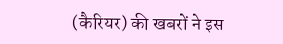(कैरियर) की खबरों ने इस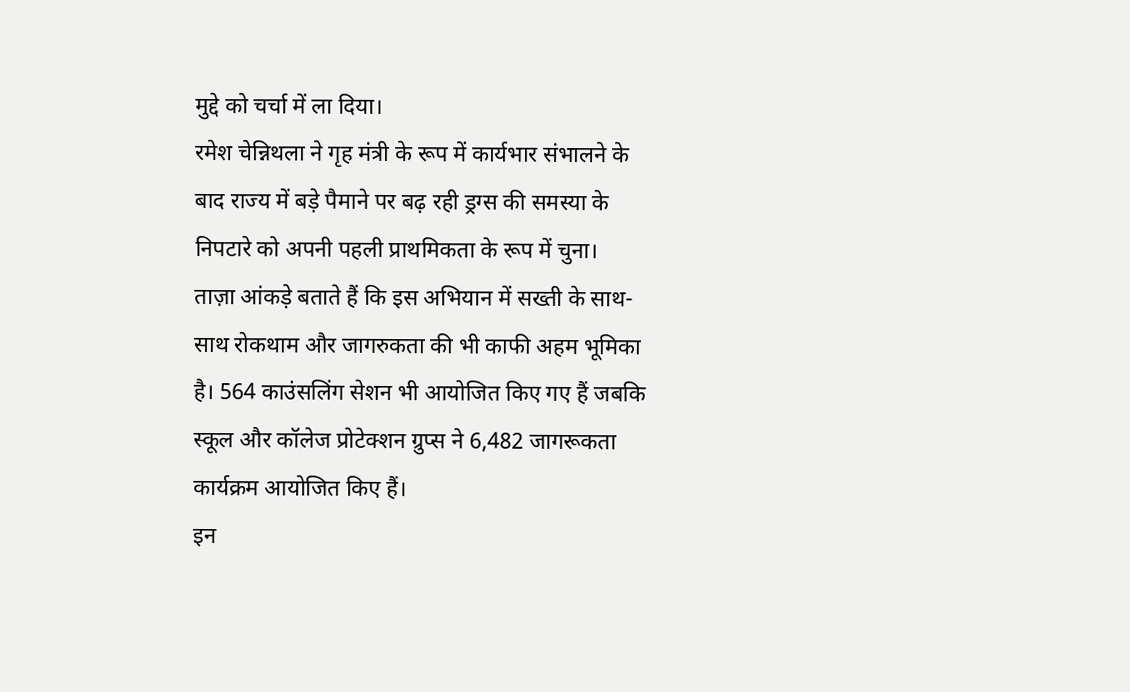मुद्दे को चर्चा में ला दिया।
रमेश चेन्निथला ने गृह मंत्री के रूप में कार्यभार संभालने के बाद राज्य में बड़े पैमाने पर बढ़ रही ड्रग्स की समस्या के निपटारे को अपनी पहली प्राथमिकता के रूप में चुना।
ताज़ा आंकड़े बताते हैं कि इस अभियान में सख्ती के साथ-साथ रोकथाम और जागरुकता की भी काफी अहम भूमिका है। 564 काउंसलिंग सेशन भी आयोजित किए गए हैं जबकि स्कूल और कॉलेज प्रोटेक्शन ग्रुप्स ने 6,482 जागरूकता कार्यक्रम आयोजित किए हैं।
इन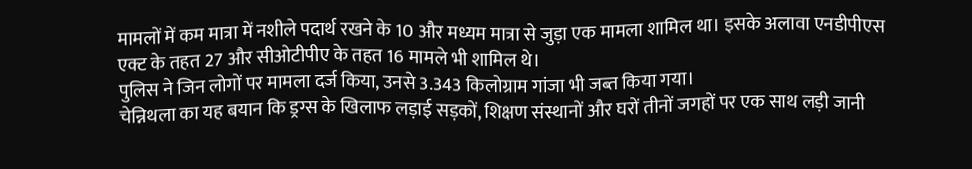मामलों में कम मात्रा में नशीले पदार्थ रखने के 10 और मध्यम मात्रा से जुड़ा एक मामला शामिल था। इसके अलावा एनडीपीएस एक्ट के तहत 27 और सीओटीपीए के तहत 16 मामले भी शामिल थे।
पुलिस ने जिन लोगों पर मामला दर्ज किया, उनसे 3.343 किलोग्राम गांजा भी जब्त किया गया।
चेन्निथला का यह बयान कि ड्रग्स के खिलाफ लड़ाई सड़कों, शिक्षण संस्थानों और घरों तीनों जगहों पर एक साथ लड़ी जानी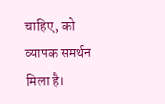चाहिए, को व्यापक समर्थन मिला है।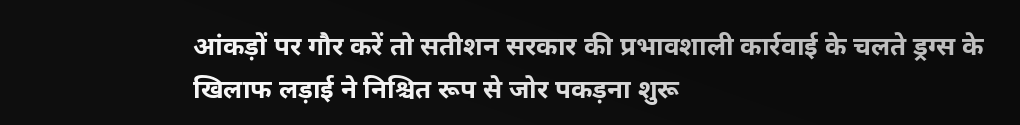आंकड़ों पर गौर करें तो सतीशन सरकार की प्रभावशाली कार्रवाई के चलते ड्रग्स के खिलाफ लड़ाई ने निश्चित रूप से जोर पकड़ना शुरू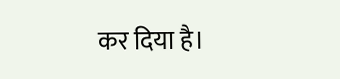कर दिया है।